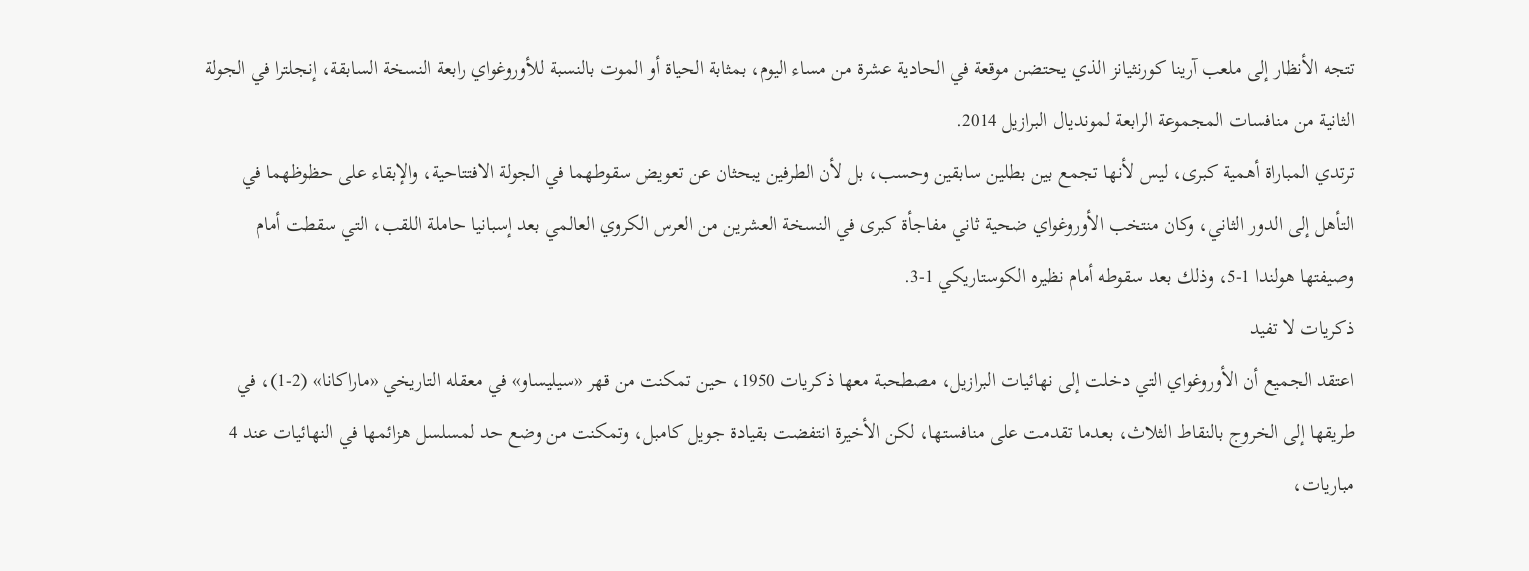تتجه الأنظار إلى ملعب آرينا كورنثيانز الذي يحتضن موقعة في الحادية عشرة من مساء اليوم، بمثابة الحياة أو الموت بالنسبة للأوروغواي رابعة النسخة السابقة، إنجلترا في الجولة الثانية من منافسات المجموعة الرابعة لمونديال البرازيل 2014.
ترتدي المباراة أهمية كبرى، ليس لأنها تجمع بين بطلين سابقين وحسب، بل لأن الطرفين يبحثان عن تعويض سقوطهما في الجولة الافتتاحية، والإبقاء على حظوظهما في التأهل إلى الدور الثاني، وكان منتخب الأوروغواي ضحية ثاني مفاجأة كبرى في النسخة العشرين من العرس الكروي العالمي بعد إسبانيا حاملة اللقب، التي سقطت أمام وصيفتها هولندا 1-5، وذلك بعد سقوطه أمام نظيره الكوستاريكي 1-3.
ذكريات لا تفيد
اعتقد الجميع أن الأوروغواي التي دخلت إلى نهائيات البرازيل، مصطحبة معها ذكريات 1950، حين تمكنت من قهر «سيليساو» في معقله التاريخي «ماراكانا» (2-1)، في طريقها إلى الخروج بالنقاط الثلاث، بعدما تقدمت على منافستها، لكن الأخيرة انتفضت بقيادة جويل كامبل، وتمكنت من وضع حد لمسلسل هزائمها في النهائيات عند 4 مباريات،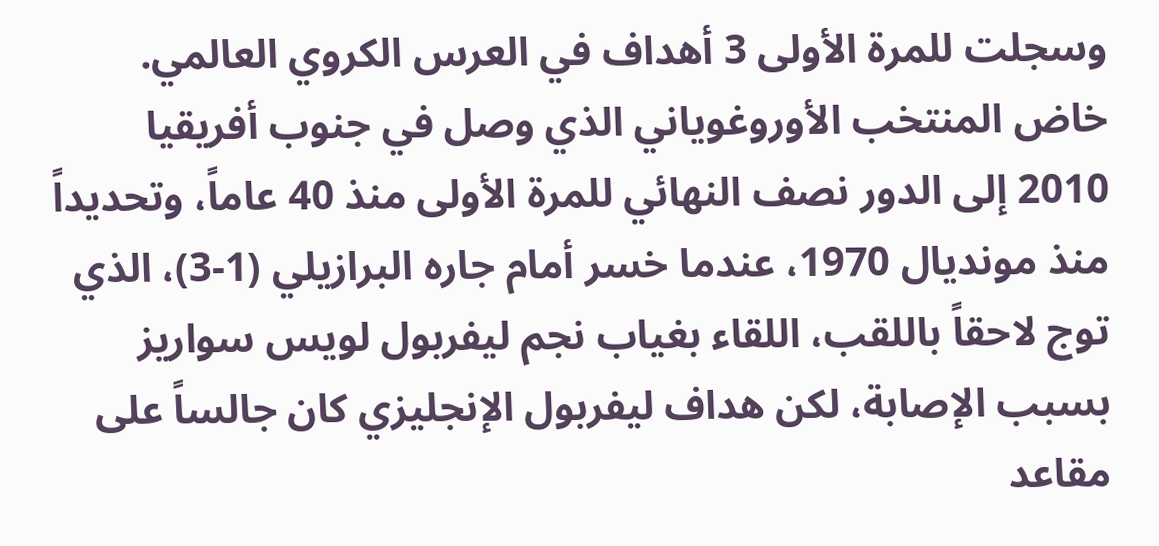وسجلت للمرة الأولى 3 أهداف في العرس الكروي العالمي.
خاض المنتخب الأوروغوياني الذي وصل في جنوب أفريقيا 2010 إلى الدور نصف النهائي للمرة الأولى منذ 40 عاماً، وتحديداً منذ مونديال 1970، عندما خسر أمام جاره البرازيلي (1-3)، الذي توج لاحقاً باللقب، اللقاء بغياب نجم ليفربول لويس سواريز بسبب الإصابة، لكن هداف ليفربول الإنجليزي كان جالساً على مقاعد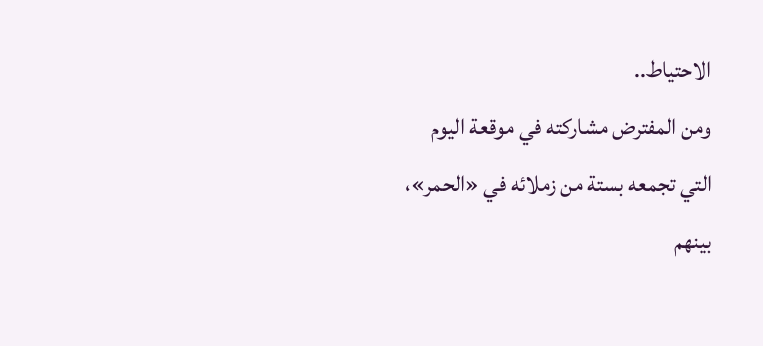الاحتياط..
ومن المفترض مشاركته في موقعة اليوم التي تجمعه بستة من زملائه في «الحمر»، بينهم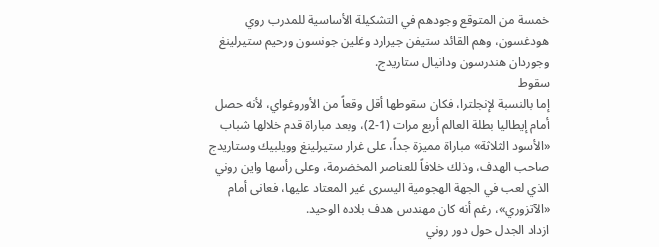خمسة من المتوقع وجودهم في التشكيلة الأساسية للمدرب روي هودغسون، وهم القائد ستيفن جيرارد وغلين جونسون ورحيم ستيرلينغ وجوردان هندرسون ودانيال ستاريدج.
سقوط
إما بالنسبة لإنجلترا، فكان سقوطها أقل وقعاً من الأوروغواي، لأنه حصل أمام إيطاليا بطلة العالم أربع مرات (1-2)، وبعد مباراة قدم خلالها شباب «الأسود الثلاثة» مباراة مميزة جداً، على غرار ستيرلينغ وويلبيك وستاريدج صاحب الهدف، وذلك خلافاً للعناصر المخضرمة، وعلى رأسها واين روني الذي لعب في الجهة الهجومية اليسرى غير المعتاد عليها، فعانى أمام «الآتزوري»، رغم أنه كان مهندس هدف بلاده الوحيد.
ازداد الجدل حول دور روني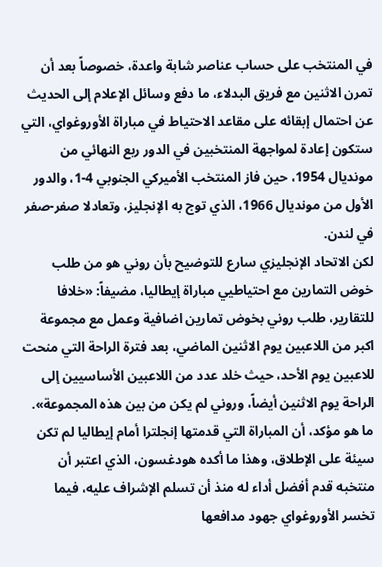في المنتخب على حساب عناصر شابة واعدة، خصوصاً بعد أن تمرن الاثنين مع فريق البدلاء، ما دفع وسائل الإعلام إلى الحديث عن احتمال إبقائه على مقاعد الاحتياط في مباراة الأوروغواي، التي ستكون إعادة لمواجهة المنتخبين في الدور ربع النهائي من مونديال 1954، حين فاز المنتخب الأميركي الجنوبي 4-1، والدور الأول من مونديال 1966، الذي توج به الإنجليز، وتعادلا صفر-صفر في لندن.
لكن الاتحاد الإنجليزي سارع للتوضيح بأن روني هو من طلب خوض التمارين مع احتياطيي مباراة إيطاليا، مضيفاً: «خلافا للتقارير، طلب روني بخوض تمارين اضافية وعمل مع مجموعة اكبر من اللاعبين يوم الاثنين الماضي، بعد فترة الراحة التي منحت للاعبين يوم الأحد، حيث خلد عدد من اللاعبين الأساسيين إلى الراحة يوم الاثنين أيضاً، وروني لم يكن من بين هذه المجموعة».
ما هو مؤكد، أن المباراة التي قدمتها إنجلترا أمام إيطاليا لم تكن سيئة على الإطلاق، وهذا ما أكده هودغسون، الذي اعتبر أن منتخبه قدم أفضل أداء له منذ أن تسلم الإشراف عليه، فيما تخسر الأوروغواي جهود مدافعها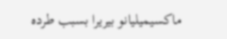ماكسيميليانو بيريرا بسبب طرده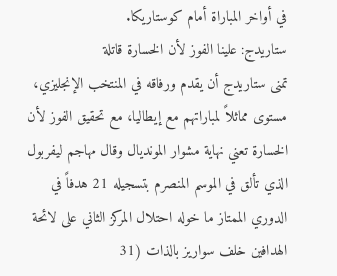في أواخر المباراة أمام كوستاريكا.
ستاريدج: علينا الفوز لأن الخسارة قاتلة
تمنى ستاريدج أن يقدم ورفاقه في المنتخب الإنجليزي، مستوى مماثلاً لمباراتهم مع إيطاليا، مع تحقيق الفوز لأن الخسارة تعني نهاية مشوار المونديال وقال مهاجم ليفربول الذي تألق في الموسم المنصرم بتسجيله 21 هدفاً في الدوري الممتاز ما خوله احتلال المركز الثاني على لائحة الهدافين خلف سواريز بالذات (31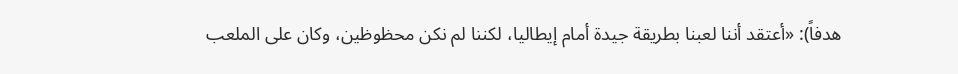هدفاً): «أعتقد أننا لعبنا بطريقة جيدة أمام إيطاليا، لكننا لم نكن محظوظين، وكان على الملعب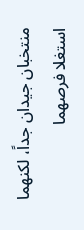منتخبان جيدان جداً، لكنهما استغلا فرصهما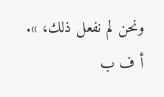ونحن لم نفعل ذلك، ». أ ف ب